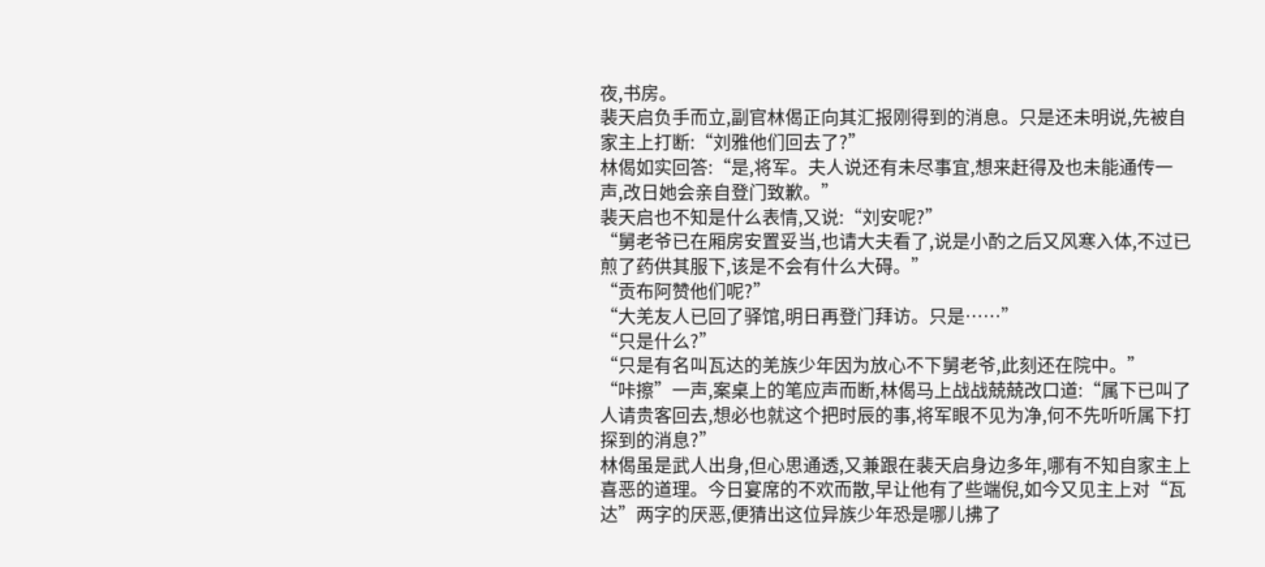夜,书房。
裴天启负手而立,副官林偈正向其汇报刚得到的消息。只是还未明说,先被自家主上打断:“刘雅他们回去了?”
林偈如实回答:“是,将军。夫人说还有未尽事宜,想来赶得及也未能通传一声,改日她会亲自登门致歉。”
裴天启也不知是什么表情,又说:“刘安呢?”
“舅老爷已在厢房安置妥当,也请大夫看了,说是小酌之后又风寒入体,不过已煎了药供其服下,该是不会有什么大碍。”
“贡布阿赞他们呢?”
“大羌友人已回了驿馆,明日再登门拜访。只是……”
“只是什么?”
“只是有名叫瓦达的羌族少年因为放心不下舅老爷,此刻还在院中。”
“咔擦”一声,案桌上的笔应声而断,林偈马上战战兢兢改口道:“属下已叫了人请贵客回去,想必也就这个把时辰的事,将军眼不见为净,何不先听听属下打探到的消息?”
林偈虽是武人出身,但心思通透,又兼跟在裴天启身边多年,哪有不知自家主上喜恶的道理。今日宴席的不欢而散,早让他有了些端倪,如今又见主上对“瓦达”两字的厌恶,便猜出这位异族少年恐是哪儿拂了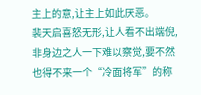主上的意,让主上如此厌恶。
裴天启喜怒无形,让人看不出端倪,非身边之人一下难以察觉,要不然也得不来一个“冷面将军”的称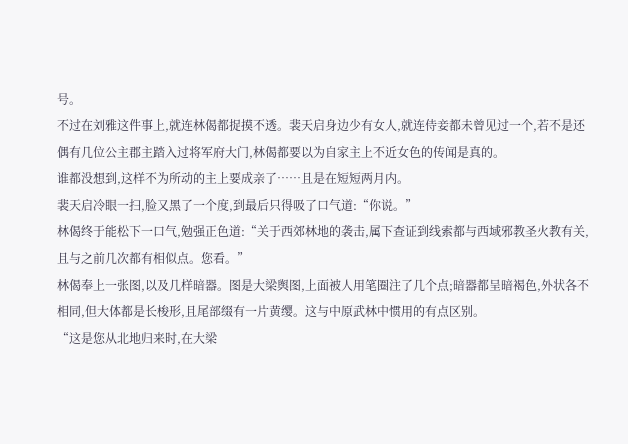号。
不过在刘雅这件事上,就连林偈都捉摸不透。裴天启身边少有女人,就连侍妾都未曾见过一个,若不是还偶有几位公主郡主踏入过将军府大门,林偈都要以为自家主上不近女色的传闻是真的。
谁都没想到,这样不为所动的主上要成亲了……且是在短短两月内。
裴天启冷眼一扫,脸又黑了一个度,到最后只得吸了口气道:“你说。”
林偈终于能松下一口气,勉强正色道:“关于西郊林地的袭击,属下查证到线索都与西域邪教圣火教有关,且与之前几次都有相似点。您看。”
林偈奉上一张图,以及几样暗器。图是大梁舆图,上面被人用笔圈注了几个点;暗器都呈暗褐色,外状各不相同,但大体都是长梭形,且尾部缀有一片黄缨。这与中原武林中惯用的有点区别。
“这是您从北地归来时,在大梁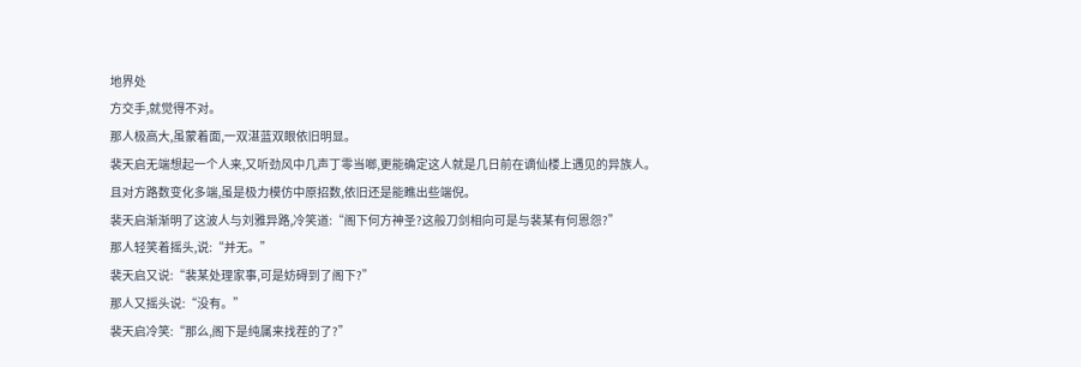地界处
方交手,就觉得不对。
那人极高大,虽蒙着面,一双湛蓝双眼依旧明显。
裴天启无端想起一个人来,又听劲风中几声丁零当啷,更能确定这人就是几日前在谪仙楼上遇见的异族人。
且对方路数变化多端,虽是极力模仿中原招数,依旧还是能瞧出些端倪。
裴天启渐渐明了这波人与刘雅异路,冷笑道:“阁下何方神圣?这般刀剑相向可是与裴某有何恩怨?”
那人轻笑着摇头,说:“并无。”
裴天启又说:“裴某处理家事,可是妨碍到了阁下?”
那人又摇头说:“没有。”
裴天启冷笑:“那么,阁下是纯属来找茬的了?”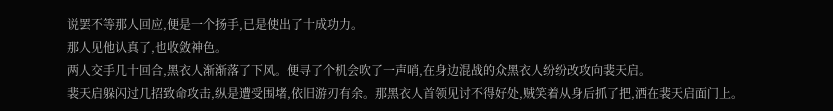说罢不等那人回应,便是一个扬手,已是使出了十成功力。
那人见他认真了,也收敛神色。
两人交手几十回合,黑衣人渐渐落了下风。便寻了个机会吹了一声哨,在身边混战的众黑衣人纷纷改攻向裴天启。
裴天启躲闪过几招致命攻击,纵是遭受围堵,依旧游刃有余。那黑衣人首领见讨不得好处,贼笑着从身后抓了把,洒在裴天启面门上。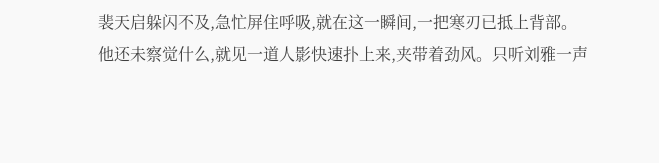裴天启躲闪不及,急忙屏住呼吸,就在这一瞬间,一把寒刃已抵上背部。
他还未察觉什么,就见一道人影快速扑上来,夹带着劲风。只听刘雅一声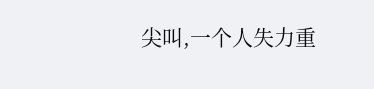尖叫,一个人失力重